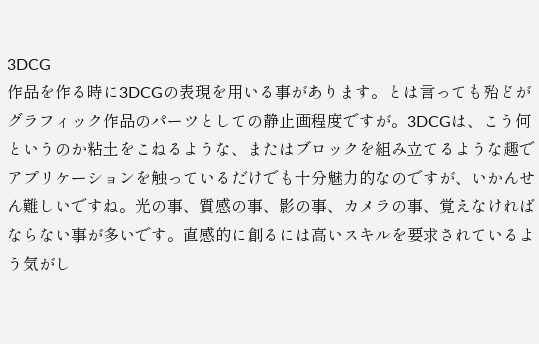3DCG
作品を作る時に3DCGの表現を用いる事があります。とは言っても殆どがグラフィック作品のパーツとしての静止画程度ですが。3DCGは、こう何というのか粘土をこねるような、またはブロックを組み立てるような趣でアプリケーションを触っているだけでも十分魅力的なのですが、いかんせん難しいですね。光の事、質感の事、影の事、カメラの事、覚えなければならない事が多いです。直感的に創るには高いスキルを要求されているよう気がし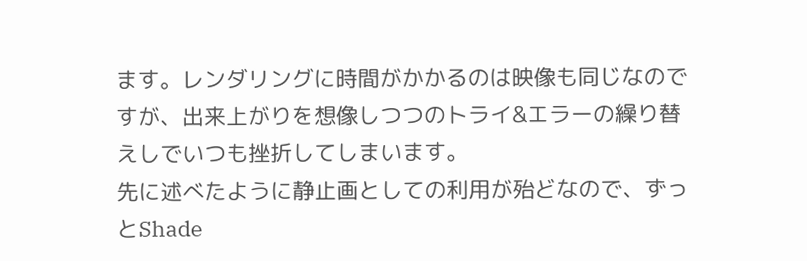ます。レンダリングに時間がかかるのは映像も同じなのですが、出来上がりを想像しつつのトライ&エラーの繰り替えしでいつも挫折してしまいます。
先に述べたように静止画としての利用が殆どなので、ずっとShade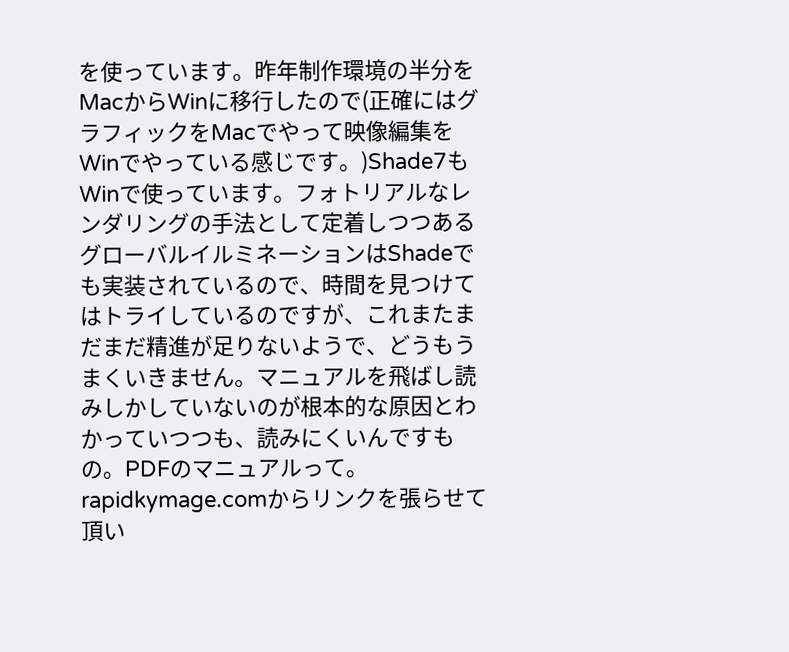を使っています。昨年制作環境の半分をMacからWinに移行したので(正確にはグラフィックをMacでやって映像編集をWinでやっている感じです。)Shade7もWinで使っています。フォトリアルなレンダリングの手法として定着しつつあるグローバルイルミネーションはShadeでも実装されているので、時間を見つけてはトライしているのですが、これまたまだまだ精進が足りないようで、どうもうまくいきません。マニュアルを飛ばし読みしかしていないのが根本的な原因とわかっていつつも、読みにくいんですもの。PDFのマニュアルって。
rapidkymage.comからリンクを張らせて頂い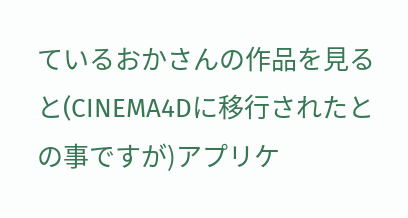ているおかさんの作品を見ると(CINEMA4Dに移行されたとの事ですが)アプリケ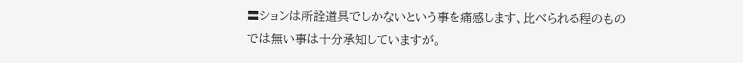〓ションは所詮道具でしかないという事を痛感します、比べられる程のものでは無い事は十分承知していますが。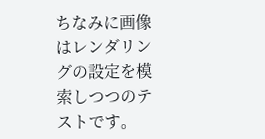ちなみに画像はレンダリングの設定を模索しつつのテストです。